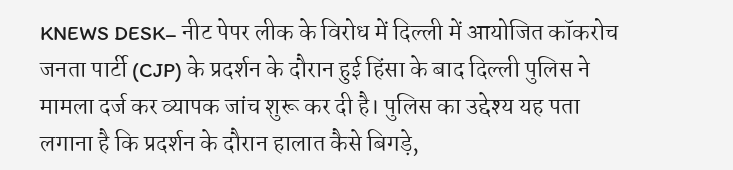KNEWS DESK– नीट पेपर लीक के विरोध में दिल्ली में आयोजित कॉकरोच जनता पार्टी (CJP) के प्रदर्शन के दौरान हुई हिंसा के बाद दिल्ली पुलिस ने मामला दर्ज कर व्यापक जांच शुरू कर दी है। पुलिस का उद्देश्य यह पता लगाना है कि प्रदर्शन के दौरान हालात कैसे बिगड़े,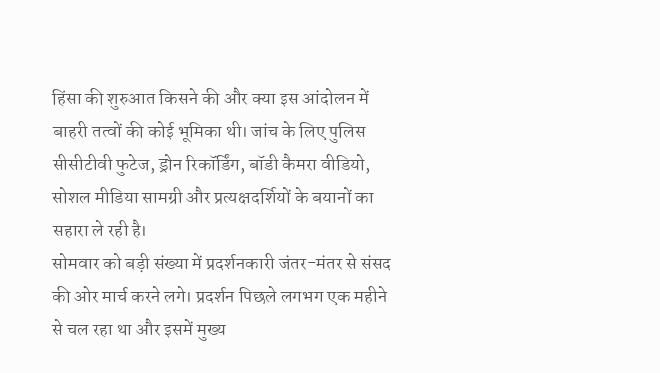हिंसा की शुरुआत किसने की और क्या इस आंदोलन में बाहरी तत्वों की कोई भूमिका थी। जांच के लिए पुलिस सीसीटीवी फुटेज, ड्रोन रिकॉर्डिंग, बॉडी कैमरा वीडियो, सोशल मीडिया सामग्री और प्रत्यक्षदर्शियों के बयानों का सहारा ले रही है।
सोमवार को बड़ी संख्या में प्रदर्शनकारी जंतर-मंतर से संसद की ओर मार्च करने लगे। प्रदर्शन पिछले लगभग एक महीने से चल रहा था और इसमें मुख्य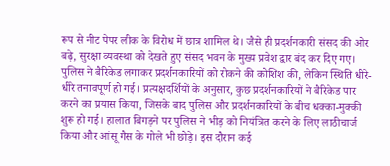रूप से नीट पेपर लीक के विरोध में छात्र शामिल थे। जैसे ही प्रदर्शनकारी संसद की ओर बढ़े, सुरक्षा व्यवस्था को देखते हुए संसद भवन के मुख्य प्रवेश द्वार बंद कर दिए गए। पुलिस ने बैरिकेड लगाकर प्रदर्शनकारियों को रोकने की कोशिश की, लेकिन स्थिति धीरे-धीरे तनावपूर्ण हो गई। प्रत्यक्षदर्शियों के अनुसार, कुछ प्रदर्शनकारियों ने बैरिकेड पार करने का प्रयास किया, जिसके बाद पुलिस और प्रदर्शनकारियों के बीच धक्का-मुक्की शुरू हो गई। हालात बिगड़ने पर पुलिस ने भीड़ को नियंत्रित करने के लिए लाठीचार्ज किया और आंसू गैस के गोले भी छोड़े। इस दौरान कई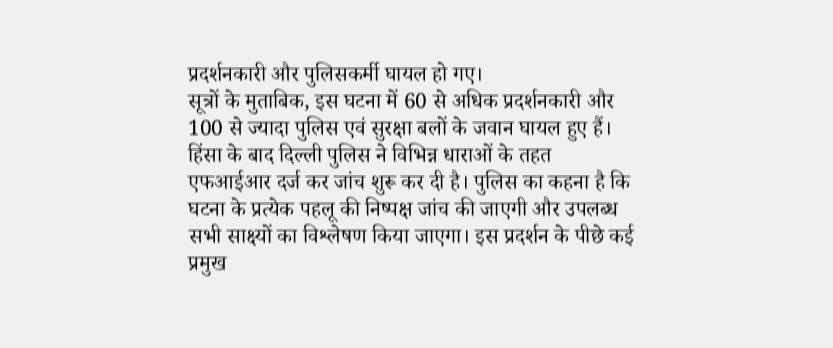प्रदर्शनकारी और पुलिसकर्मी घायल हो गए।
सूत्रों के मुताबिक, इस घटना में 60 से अधिक प्रदर्शनकारी और 100 से ज्यादा पुलिस एवं सुरक्षा बलों के जवान घायल हुए हैं। हिंसा के बाद दिल्ली पुलिस ने विभिन्न धाराओं के तहत एफआईआर दर्ज कर जांच शुरू कर दी है। पुलिस का कहना है कि घटना के प्रत्येक पहलू की निष्पक्ष जांच की जाएगी और उपलब्ध सभी साक्ष्यों का विश्लेषण किया जाएगा। इस प्रदर्शन के पीछे कई प्रमुख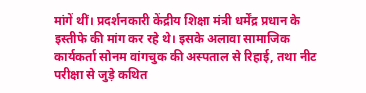मांगें थीं। प्रदर्शनकारी केंद्रीय शिक्षा मंत्री धर्मेंद्र प्रधान के इस्तीफे की मांग कर रहे थे। इसके अलावा सामाजिक कार्यकर्ता सोनम वांगचुक की अस्पताल से रिहाई, तथा नीट परीक्षा से जुड़े कथित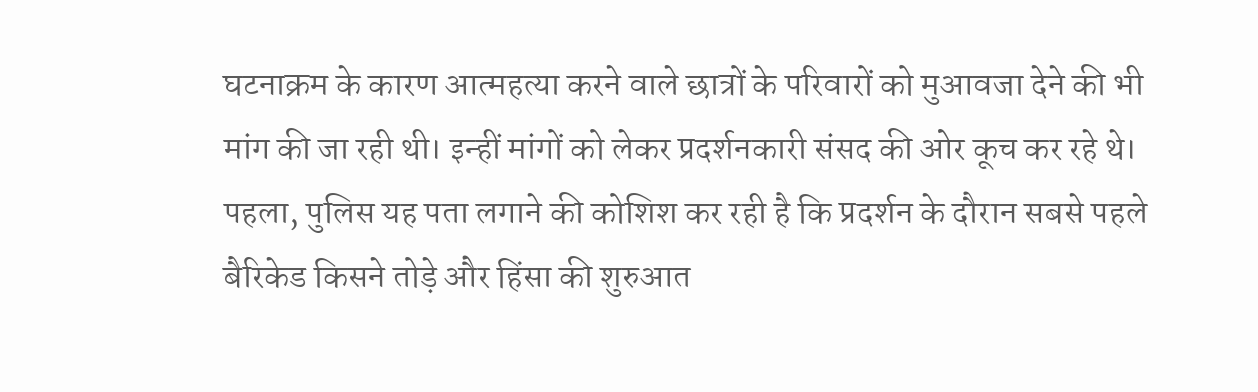घटनाक्रम के कारण आत्महत्या करने वाले छात्रों के परिवारों को मुआवजा देने की भी मांग की जा रही थी। इन्हीं मांगों को लेकर प्रदर्शनकारी संसद की ओर कूच कर रहे थे।
पहला, पुलिस यह पता लगाने की कोशिश कर रही है कि प्रदर्शन के दौरान सबसे पहले बैरिकेड किसने तोड़े और हिंसा की शुरुआत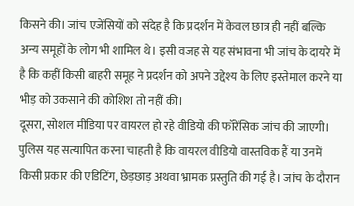किसने की। जांच एजेंसियों को संदेह है कि प्रदर्शन में केवल छात्र ही नहीं बल्कि अन्य समूहों के लोग भी शामिल थे। इसी वजह से यह संभावना भी जांच के दायरे में है कि कहीं किसी बाहरी समूह ने प्रदर्शन को अपने उद्देश्य के लिए इस्तेमाल करने या भीड़ को उकसाने की कोशिश तो नहीं की।
दूसरा, सोशल मीडिया पर वायरल हो रहे वीडियो की फॉरेंसिक जांच की जाएगी। पुलिस यह सत्यापित करना चाहती है कि वायरल वीडियो वास्तविक हैं या उनमें किसी प्रकार की एडिटिंग, छेड़छाड़ अथवा भ्रामक प्रस्तुति की गई है। जांच के दौरान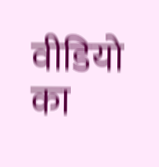वीडियो का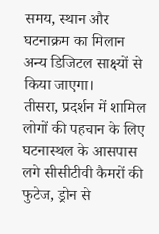समय, स्थान और घटनाक्रम का मिलान अन्य डिजिटल साक्ष्यों से किया जाएगा।
तीसरा, प्रदर्शन में शामिल लोगों की पहचान के लिए घटनास्थल के आसपास लगे सीसीटीवी कैमरों की फुटेज, ड्रोन से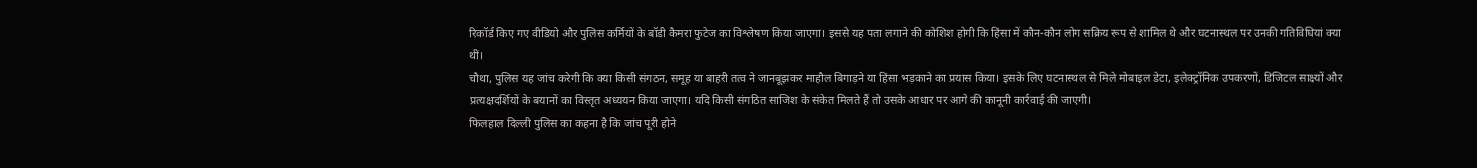रिकॉर्ड किए गए वीडियो और पुलिस कर्मियों के बॉडी कैमरा फुटेज का विश्लेषण किया जाएगा। इससे यह पता लगाने की कोशिश होगी कि हिंसा में कौन-कौन लोग सक्रिय रूप से शामिल थे और घटनास्थल पर उनकी गतिविधियां क्या थीं।
चौथा, पुलिस यह जांच करेगी कि क्या किसी संगठन, समूह या बाहरी तत्व ने जानबूझकर माहौल बिगाड़ने या हिंसा भड़काने का प्रयास किया। इसके लिए घटनास्थल से मिले मोबाइल डेटा, इलेक्ट्रॉनिक उपकरणों, डिजिटल साक्ष्यों और प्रत्यक्षदर्शियों के बयानों का विस्तृत अध्ययन किया जाएगा। यदि किसी संगठित साजिश के संकेत मिलते हैं तो उसके आधार पर आगे की कानूनी कार्रवाई की जाएगी।
फिलहाल दिल्ली पुलिस का कहना है कि जांच पूरी होने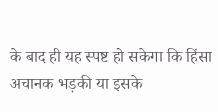के बाद ही यह स्पष्ट हो सकेगा कि हिंसा अचानक भड़की या इसके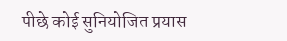पीछे कोई सुनियोजित प्रयास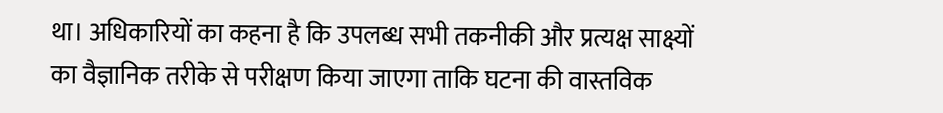था। अधिकारियों का कहना है कि उपलब्ध सभी तकनीकी और प्रत्यक्ष साक्ष्यों का वैज्ञानिक तरीके से परीक्षण किया जाएगा ताकि घटना की वास्तविक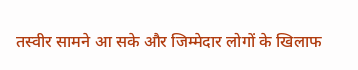तस्वीर सामने आ सके और जिम्मेदार लोगों के खिलाफ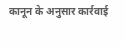कानून के अनुसार कार्रवाई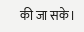की जा सके।